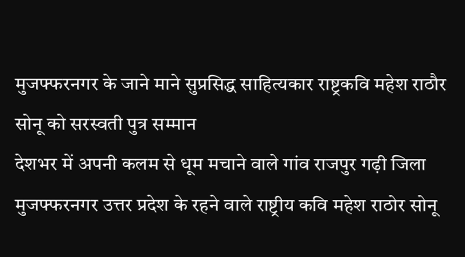मुजफ्फरनगर के जाने माने सुप्रसिद्ध साहित्यकार राष्ट्रकवि महेश राठौर सोनू को सरस्वती पुत्र सम्मान
देशभर में अपनी कलम से धूम मचाने वाले गांव राजपुर गढ़ी जिला मुजफ्फरनगर उत्तर प्रदेश के रहने वाले राष्ट्रीय कवि महेश राठोर सोनू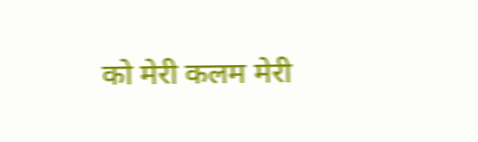को मेरी कलम मेरी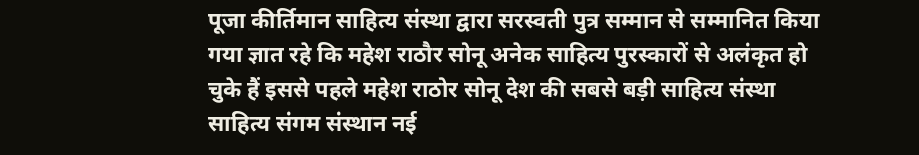पूजा कीर्तिमान साहित्य संस्था द्वारा सरस्वती पुत्र सम्मान से सम्मानित किया गया ज्ञात रहे कि महेश राठौर सोनू अनेक साहित्य पुरस्कारों से अलंकृत हो चुके हैं इससे पहले महेश राठोर सोनू देश की सबसे बड़ी साहित्य संस्था साहित्य संगम संस्थान नई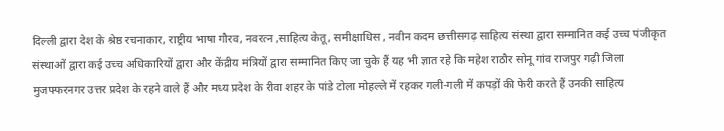दिल्ली द्वारा देश के श्रेष्ठ रचनाकार, राष्ट्रीय भाषा गौरव, नवरत्न ,साहित्य केतू, समीक्षाधिस , नवीन कदम छत्तीसगढ़ साहित्य संस्था द्वारा सम्मानित कई उच्च पंजीकृत संस्थाओं द्वारा कई उच्च अधिकारियों द्वारा और केंद्रीय मंत्रियों द्वारा सम्मानित किए जा चुके हैं यह भी ज्ञात रहे कि महेश राठौर सोनू गांव राजपुर गढ़ी जिला मुजफ्फरनगर उत्तर प्रदेश के रहने वाले हैं और मध्य प्रदेश के रीवा शहर के पांडे टोला मोहल्ले में रहकर गली-गली में कपड़ों की फेरी करते हैं उनकी साहित्य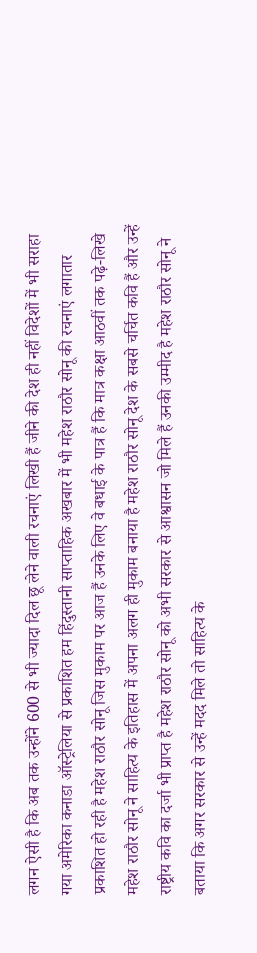लगन ऐसी है कि अब तक उन्होंने 600 से भी ज्यादा दिल छू लेने वाली रचनाएं लिखी हैं जीने की देश ही नहीं विदेशों में भी सराहा गया अमेरिका कनाडा ऑस्ट्रेलिया से प्रकाशित हम हिंदुस्तानी साप्ताहिक अखबार में भी महेश राठौर सोनू की रचनाएं लगातार प्रकाशित हो रही है महेश राठौर सोनू जिस मुकाम पर आज हैं उनके लिए वे बधाई के पात्र हैं कि मात्र कक्षा आठवीं तक पढ़े-लिखे महेश राठौर सोनू ने साहित्य के इतिहास में अपना अलग ही मुकाम बनाया है महेश राठौर सोनू देश के सबसे चर्चित कवि हैं और उन्हें राष्ट्रीय कवि का दर्जा भी प्राप्त है महेश राठौर सोनू को अभी सरकार से आश्वासन जो मिले हैं उनकी उम्मीद है महेश राठौर सोनू ने बताया कि अगर सरकार से उन्हें मदद मिले तो साहित्य के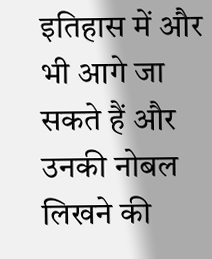इतिहास में और भी आगे जा सकते हैं और उनकी नोबल लिखने की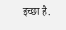इच्छा है.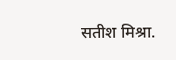सतीश मिश्रा.